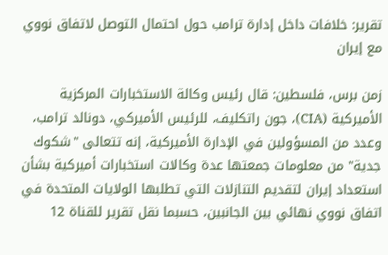تقرير: خلافات داخل إدارة ترامب حول احتمال التوصل لاتفاق نووي مع إيران

زمن برس، فلسطين: قال رئيس وكالة الاستخبارات المركزية الأميركية (CIA)، جون راتكليف، للرئيس الأميركي، دونالد ترامب، وعدد من المسؤولين في الإدارة الأميركية، إنه تتعالى "شكوك جدية" من معلومات جمعتها عدة وكالات استخبارات أميركية بشأن استعداد إيران لتقديم التنازلات التي تطلبها الولايات المتحدة في اتفاق نووي نهائي بين الجانبين، حسبما نقل تقرير للقناة 12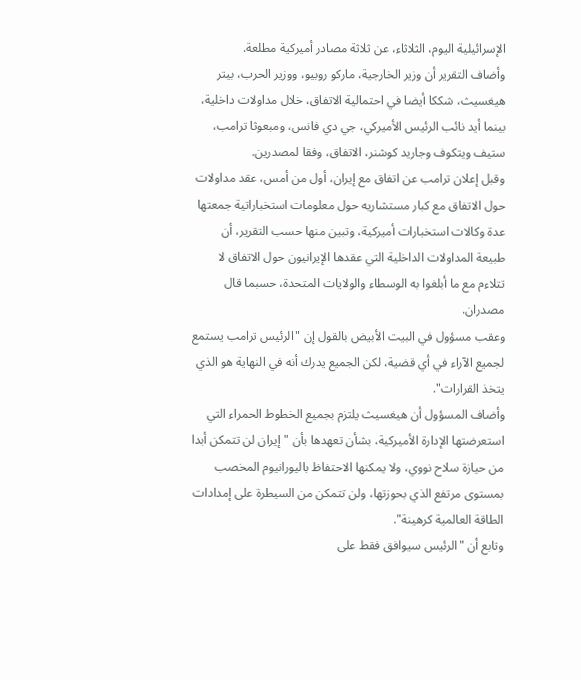الإسرائيلية اليوم، الثلاثاء، عن ثلاثة مصادر أميركية مطلعة.
وأضاف التقرير أن وزير الخارجية، ماركو روبيو، ووزير الحرب، بيتر هيغسيث، شككا أيضا في احتمالية الاتفاق، خلال مداولات داخلية، بينما أيد نائب الرئيس الأميركي، جي دي فانس، ومبعوثا ترامب، ستيف ويتكوف وجاريد كوشنر، الاتفاق، وفقا لمصدرين.
وقبل إعلان ترامب عن اتفاق مع إيران، أول من أمس، عقد مداولات حول الاتفاق مع كبار مستشاريه حول معلومات استخباراتية جمعتها عدة وكالات استخبارات أميركية، وتبين منها حسب التقرير، أن طبيعة المداولات الداخلية التي عقدها الإيرانيون حول الاتفاق لا تتلاءم مع ما أبلغوا به الوسطاء والولايات المتحدة، حسبما قال مصدران.
وعقب مسؤول في البيت الأبيض بالقول إن "الرئيس ترامب يستمع لجميع الآراء في أي قضية، لكن الجميع يدرك أنه في النهاية هو الذي يتخذ القرارات".
وأضاف المسؤول أن هيغسيث يلتزم بجميع الخطوط الحمراء التي استعرضتها الإدارة الأميركية، بشأن تعهدها بأن "إيران لن تتمكن أبدا من حيازة سلاح نووي، ولا يمكنها الاحتفاظ باليورانيوم المخصب بمستوى مرتفع الذي بحوزتها، ولن تتمكن من السيطرة على إمدادات الطاقة العالمية كرهينة".
وتابع أن "الرئيس سيوافق فقط على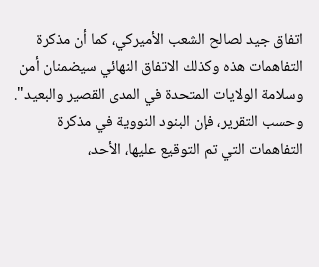اتفاق جيد لصالح الشعب الأميركي، كما أن مذكرة التفاهمات هذه وكذلك الاتفاق النهائي سيضمنان أمن وسلامة الولايات المتحدة في المدى القصير والبعيد".
وحسب التقرير، فإن البنود النووية في مذكرة التفاهمات التي تم التوقيع عليها، الأحد،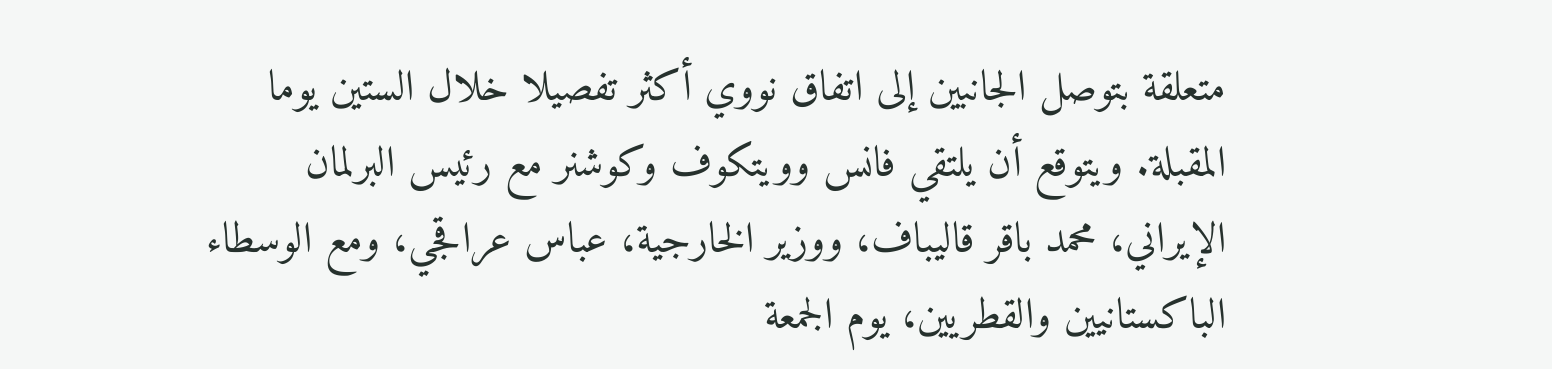متعلقة بتوصل الجانبين إلى اتفاق نووي أكثر تفصيلا خلال الستين يوما المقبلة. ويتوقع أن يلتقي فانس وويتكوف وكوشنر مع رئيس البرلمان الإيراني، محمد باقر قاليباف، ووزير الخارجية، عباس عراقجي، ومع الوسطاء الباكستانيين والقطريين، يوم الجمعة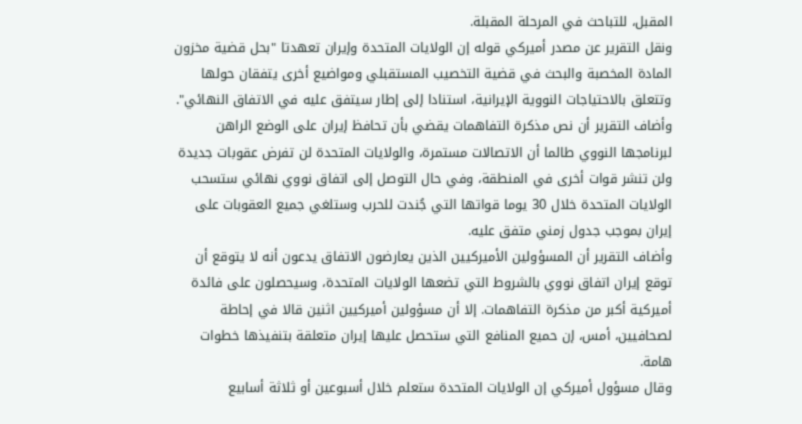المقبل، للتباحث في المرحلة المقبلة.
ونقل التقرير عن مصدر أميركي قوله إن الولايات المتحدة وإيران تعهدتا "بحل قضية مخزون المادة المخصبة والبحث في قضية التخصيب المستقبلي ومواضيع أخرى يتفقان حولها وتتعلق بالاحتياجات النووية الإيرانية، استنادا إلى إطار سيتفق عليه في الاتفاق النهائي".
وأضاف التقرير أن نص مذكرة التفاهمات يقضي بأن تحافظ إيران على الوضع الراهن لبرنامجها النووي طالما أن الاتصالات مستمرة، والولايات المتحدة لن تفرض عقوبات جديدة ولن تنشر قوات أخرى في المنطقة، وفي حال التوصل إلى اتفاق نووي نهائي ستسحب الولايات المتحدة خلال 30 يوما قواتها التي جُندت للحرب وستلغي جميع العقوبات على إيران بموجب جدول زمني متفق عليه.
وأضاف التقرير أن المسؤولين الأميركيين الذين يعارضون الاتفاق يدعون أنه لا يتوقع أن توقع إيران اتفاق نووي بالشروط التي تضعها الولايات المتحدة، وسيحصلون على فائدة أميركية أكبر من مذكرة التفاهمات. إلا أن مسؤولين أميركيين اثنين قالا في إحاطة لصحافيين، أمس، إن حميع المنافع التي ستحصل عليها إيران متعلقة بتنفيذها خطوات هامة.
وقال مسؤول أميركي إن الولايات المتحدة ستعلم خلال أسبوعين أو ثلاثة أسابيع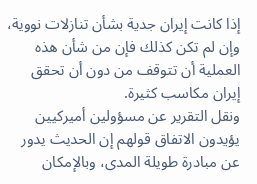إذا كانت إيران جدية بشأن تنازلات نووية، وإن لم تكن كذلك فإن من شأن هذه العملية أن تتوقف من دون أن تحقق إيران مكاسب كثيرة.
ونقل التقرير عن مسؤولين أميركيين يؤيدون الاتفاق قولهم إن الحديث يدور عن مبادرة طويلة المدى، وبالإمكان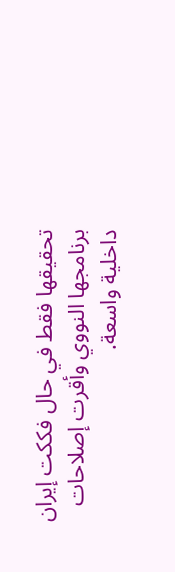تحقيقها فقط في حال فككت إيران برنامجها النووي وأقرت إصلاحات داخلية واسعة.